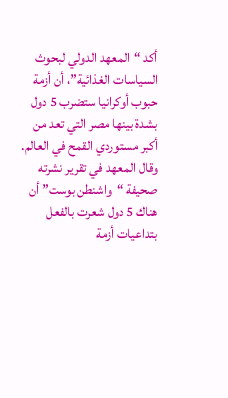أكد “المعهد الدولي لبحوث السياسات الغذائية”، أن أزمة حبوب أوكرانيا ستضرب 5 دول بشدة بينها مصر التي تعد من أكبر مستوردي القمح في العالم.
وقال المعهد في تقرير نشرته صحيفة “واشنطن بوست” أن هناك 5 دول شعرت بالفعل بتداعيات أزمة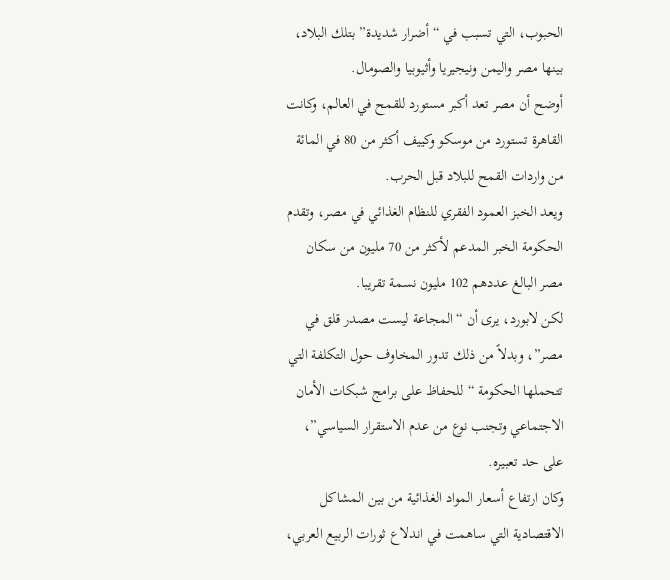الحبوب، التي تسبب في “أضرار شديدة” بتلك البلاد، بينها مصر واليمن ونيجيريا وأثيوبيا والصومال.
أوضح أن مصر تعد أكبر مستورد للقمح في العالم، وكانت القاهرة تستورد من موسكو وكييف أكثر من 80 في المائة من واردات القمح للبلاد قبل الحرب.
ويعد الخبز العمود الفقري للنظام الغذائي في مصر، وتقدم الحكومة الخبر المدعم لأكثر من 70 مليون من سكان مصر البالغ عددهم 102 مليون نسمة تقريبا.
لكن لابورد، يرى أن “المجاعة ليست مصدر قلق في مصر”، وبدلاً من ذلك تدور المخاوف حول التكلفة التي تتحملها الحكومة “للحفاظ على برامج شبكات الأمان الاجتماعي وتجنب نوع من عدم الاستقرار السياسي”، على حد تعبيره.
وكان ارتفاع أسعار المواد الغذائية من بين المشاكل الاقتصادية التي ساهمت في اندلاع ثورات الربيع العربي،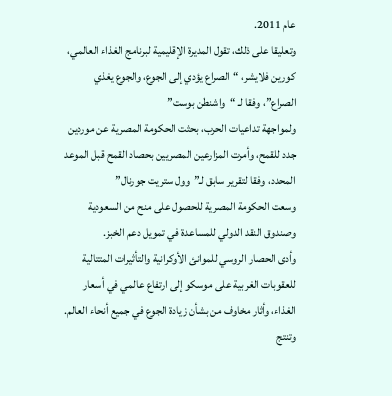عام 2011.
وتعليقا على ذلك، تقول المديرة الإقليمية لبرنامج الغذاء العالمي، كورين فلايشر، “الصراع يؤدي إلى الجوع، والجوع يغذي الصراع”، وفقا لـ “واشنطن بوست”
ولمواجهة تداعيات الحرب، بحثت الحكومة المصرية عن موردين جدد للقمح، وأمرت المزارعين المصريين بحصاد القمح قبل الموعد المحدد، وفقا لتقرير سابق لـ”وول ستريت جورنال”
وسعت الحكومة المصرية للحصول على منح من السعودية وصندوق النقد الدولي للمساعدة في تمويل دعم الخبز.
وأدى الحصار الروسي للموانئ الأوكرانية والتأثيرات المتتالية للعقوبات الغربية على موسكو إلى ارتفاع عالمي في أسعار الغذاء، وأثار مخاوف من بشأن زيادة الجوع في جميع أنحاء العالم.
وتنتج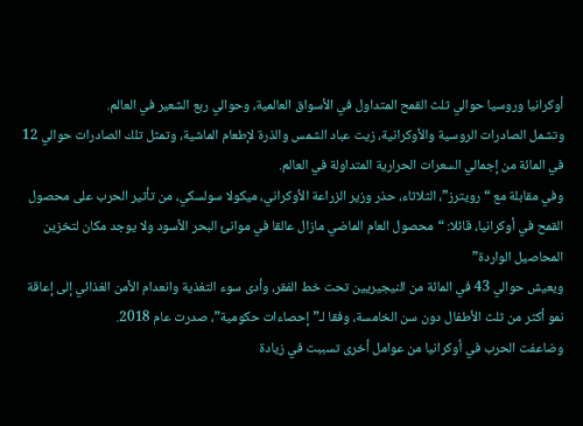أوكرانيا وروسيا حوالي ثلث القمح المتداول في الأسواق العالمية، وحوالي ربع الشعير في العالم.
وتشمل الصادرات الروسية والأوكرانية، زيت عباد الشمس والذرة لإطعام الماشية، وتمثل تلك الصادرات حوالي 12 في المائة من إجمالي السعرات الحرارية المتداولة في العالم.
وفي مقابلة مع “رويترز”، الثلاثاء، حذر وزير الزراعة الأوكراني، ميكولا سولسكي، من تأثير الحرب على محصول القمح في أوكرانيا، قائلا: “محصول العام الماضي مازال عالقا في موانئ البحر الأسود ولا يوجد مكان لتخزين المحاصيل الواردة”
ويعيش حوالي 43 في المائة من النيجيريين تحت خط الفقر، وأدى سوء التغذية وانعدام الأمن الغذائي إلى إعاقة نمو أكثر من ثلث الأطفال دون سن الخامسة، وفقا لـ”إحصاءات حكومية”، صدرت عام 2018.
وضاعفت الحرب في أوكرانيا من عوامل أخرى تسببت في زيادة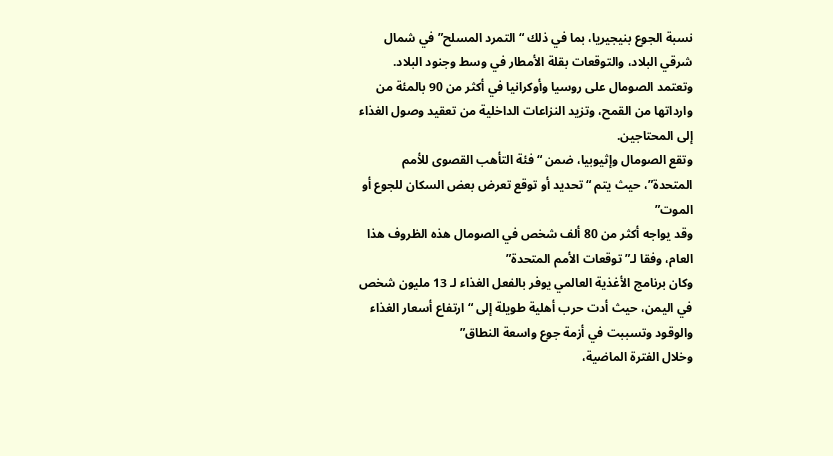نسبة الجوع بنيجيريا، بما في ذلك “التمرد المسلح” في شمال شرقي البلاد، والتوقعات بقلة الأمطار في وسط وجنود البلاد.
وتعتمد الصومال على روسيا وأوكرانيا في أكثر من 90 بالمئة من وارداتها من القمح، وتزيد النزاعات الداخلية من تعقيد وصول الغذاء إلى المحتاجين.
وتقع الصومال وإثيوبيا، ضمن “فئة التأهب القصوى للأمم المتحدة”، حيث يتم “تحديد أو توقع تعرض بعض السكان للجوع أو الموت”
وقد يواجه أكثر من 80 ألف شخص في الصومال هذه الظروف هذا العام، وفقا لـ”توقعات الأمم المتحدة”
وكان برنامج الأغذية العالمي يوفر بالفعل الغذاء لـ 13 مليون شخص في اليمن، حيث أدت حرب أهلية طويلة إلى “ارتفاع أسعار الغذاء والوقود وتسببت في أزمة جوع واسعة النطاق”
وخلال الفترة الماضية،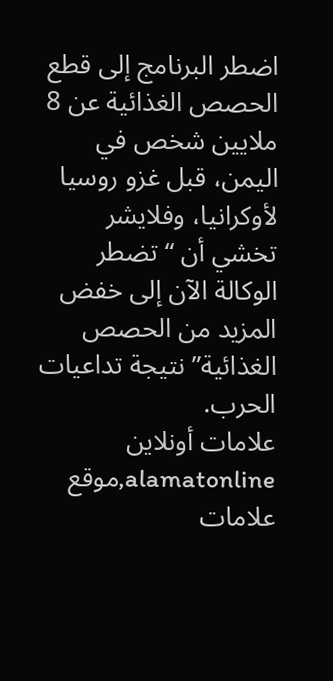اضطر البرنامج إلى قطع الحصص الغذائية عن 8 ملايين شخص في اليمن، قبل غزو روسيا لأوكرانيا، وفلايشر تخشي أن “تضطر الوكالة الآن إلى خفض المزيد من الحصص الغذائية” نتيجة تداعيات الحرب.
علامات أونلاين alamatonline,موقع علامات